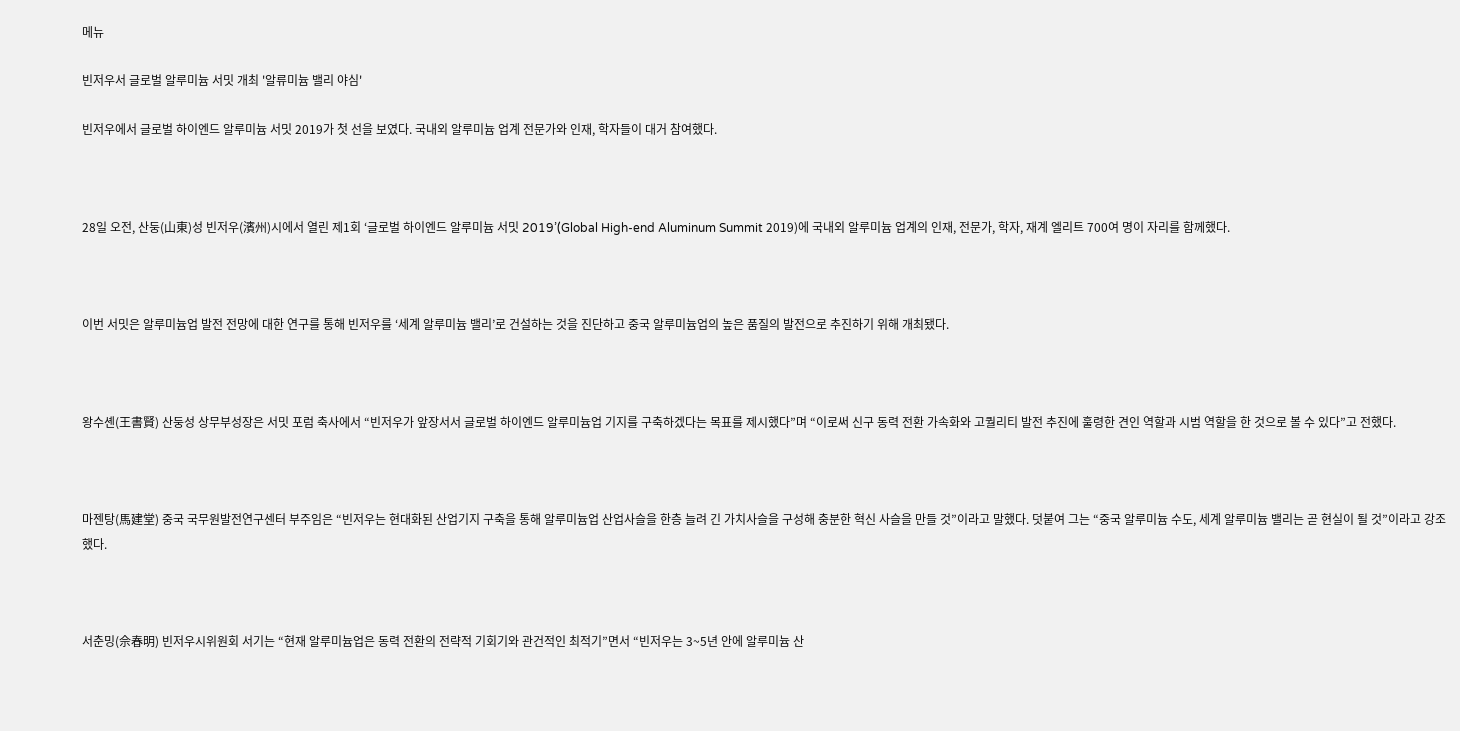메뉴

빈저우서 글로벌 알루미늄 서밋 개최 '알류미늄 밸리 야심'

빈저우에서 글로벌 하이엔드 알루미늄 서밋 2019가 첫 선을 보였다. 국내외 알루미늄 업계 전문가와 인재, 학자들이 대거 참여했다.



28일 오전, 산둥(山東)성 빈저우(濱州)시에서 열린 제1회 ‘글로벌 하이엔드 알루미늄 서밋 2019’(Global High-end Aluminum Summit 2019)에 국내외 알루미늄 업계의 인재, 전문가, 학자, 재계 엘리트 700여 명이 자리를 함께했다.



이번 서밋은 알루미늄업 발전 전망에 대한 연구를 통해 빈저우를 ‘세계 알루미늄 밸리’로 건설하는 것을 진단하고 중국 알루미늄업의 높은 품질의 발전으로 추진하기 위해 개최됐다.



왕수셴(王書賢) 산둥성 상무부성장은 서밋 포럼 축사에서 “빈저우가 앞장서서 글로벌 하이엔드 알루미늄업 기지를 구축하겠다는 목표를 제시했다”며 “이로써 신구 동력 전환 가속화와 고퀄리티 발전 추진에 훌령한 견인 역할과 시범 역할을 한 것으로 볼 수 있다”고 전했다.



마젠탕(馬建堂) 중국 국무원발전연구센터 부주임은 “빈저우는 현대화된 산업기지 구축을 통해 알루미늄업 산업사슬을 한층 늘려 긴 가치사슬을 구성해 충분한 혁신 사슬을 만들 것”이라고 말했다. 덧붙여 그는 “중국 알루미늄 수도, 세계 알루미늄 밸리는 곧 현실이 될 것”이라고 강조했다.



서춘밍(佘春明) 빈저우시위원회 서기는 “현재 알루미늄업은 동력 전환의 전략적 기회기와 관건적인 최적기”면서 “빈저우는 3~5년 안에 알루미늄 산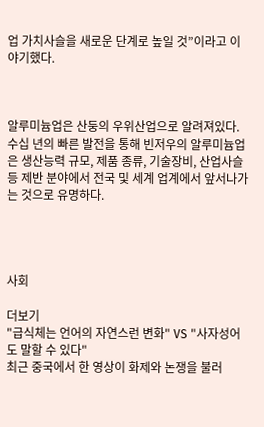업 가치사슬을 새로운 단계로 높일 것”이라고 이야기했다.



알루미늄업은 산둥의 우위산업으로 알려져있다. 수십 년의 빠른 발전을 통해 빈저우의 알루미늄업은 생산능력 규모, 제품 종류, 기술장비, 산업사슬 등 제반 분야에서 전국 및 세계 업계에서 앞서나가는 것으로 유명하다.




사회

더보기
"급식체는 언어의 자연스런 변화" VS "사자성어도 말할 수 있다"
최근 중국에서 한 영상이 화제와 논쟁을 불러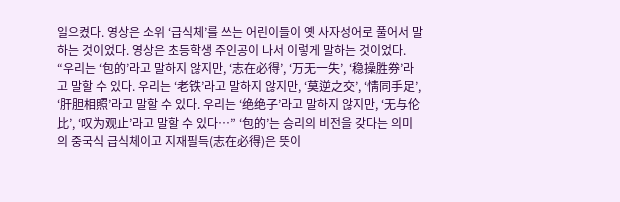일으켰다. 영상은 소위 ‘급식체’를 쓰는 어린이들이 옛 사자성어로 풀어서 말하는 것이었다. 영상은 초등학생 주인공이 나서 이렇게 말하는 것이었다. “우리는 ‘包的’라고 말하지 않지만, ‘志在必得’, ‘万无一失’, ‘稳操胜券’라고 말할 수 있다. 우리는 ‘老铁’라고 말하지 않지만, ‘莫逆之交’, ‘情同手足’, ‘肝胆相照’라고 말할 수 있다. 우리는 ‘绝绝子’라고 말하지 않지만, ‘无与伦比’, ‘叹为观止’라고 말할 수 있다…” ‘包的’는 승리의 비전을 갖다는 의미의 중국식 급식체이고 지재필득(志在必得)은 뜻이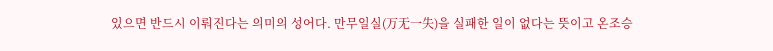있으면 반드시 이뤄진다는 의미의 성어다. 만무일실(万无一失)을 실패한 일이 없다는 뜻이고 온조승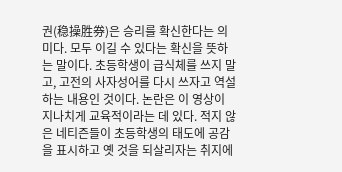권(稳操胜券)은 승리를 확신한다는 의미다. 모두 이길 수 있다는 확신을 뜻하는 말이다. 초등학생이 급식체를 쓰지 말고, 고전의 사자성어를 다시 쓰자고 역설하는 내용인 것이다. 논란은 이 영상이 지나치게 교육적이라는 데 있다. 적지 않은 네티즌들이 초등학생의 태도에 공감을 표시하고 옛 것을 되살리자는 취지에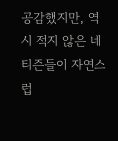공감했지만, 역시 적지 않은 네티즌들이 자연스럽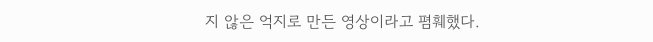지 않은 억지로 만든 영상이라고 폄훼했다.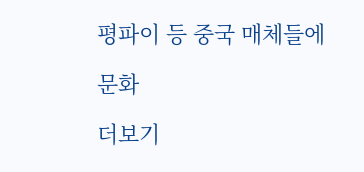평파이 등 중국 매체들에

문화

더보기